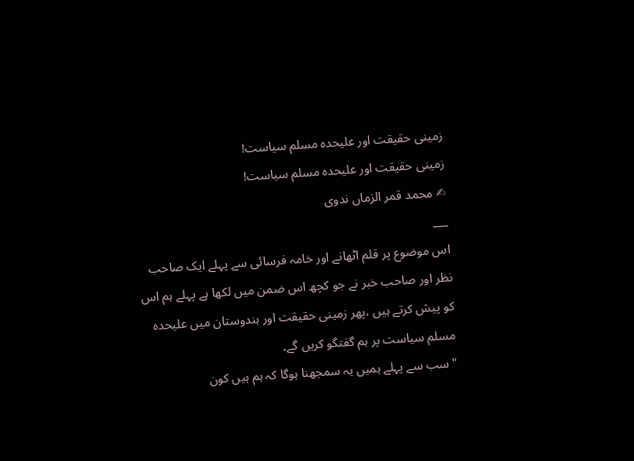زمینی حقیقت اور علیحدہ مسلم سیاست!
زمینی حقیقت اور علیحدہ مسلم سیاست!
✍ محمد قمر الزماں ندوی
___
اس موضوع پر قلم اٹھانے اور خامہ فرسائی سے پہلے ایک صاحب نظر اور صاحب خبر نے جو کچھ اس ضمن میں لکھا ہے پہلے ہم اس کو پیش کرتے ہیں ،پھر زمینی حقیقت اور ہندوستان میں علیحدہ مسلم سیاست پر ہم گفتگو کریں گے۔
"سب سے پہلے ہمیں یہ سمجھنا ہوگا کہ ہم ہیں کون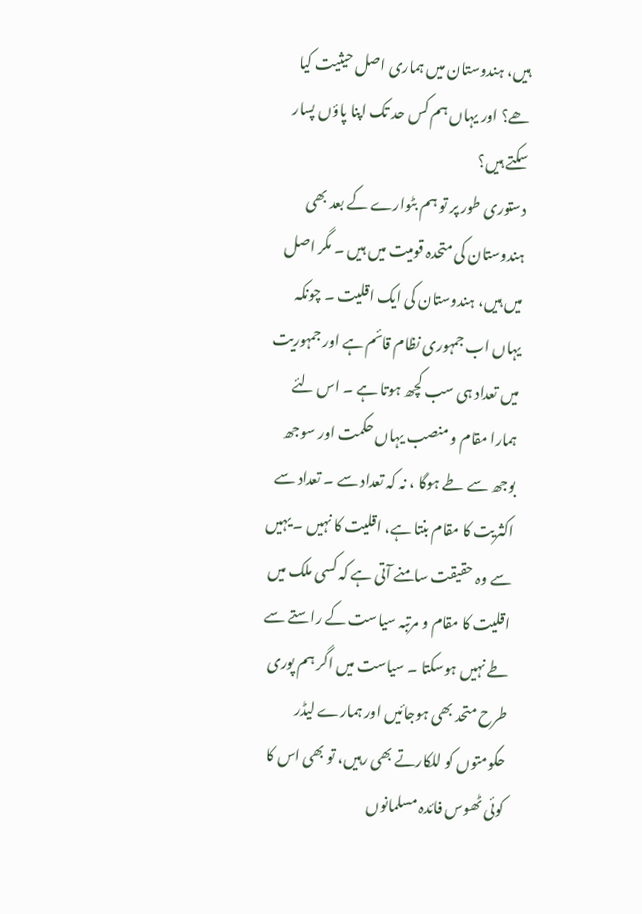ہیں، ہندوستان میں ہماری اصل حیثیت کیا ھے؟ اور یہاں ہم کس حد تک اپنا پاؤں پسار سکتے ہیں؟
دستوری طور پر تو ہم بٹوارے کے بعد بھی ہندوستان کی متحدہ قومیت میں ہیں ۔ مگر اصل میں ہیں، ہندوستان کی ایک اقلیت ۔ چونکہ یہاں اب جمہوری نظام قائم ہے اور جمہوریت میں تعداد ہی سب کچھ ہوتا ہے ۔ اس لئے ہمارا مقام و منصب یہاں حکمت اور سوجھ بوجھ سے طے ہوگا ، نہ کہ تعداد سے ۔ تعداد سے اکثریت کا مقام بنتا ہے، اقلیت کا نہیں ۔ یہیں سے وہ حقیقت سامنے آتی ہے کہ کسی ملک میں اقلیت کا مقام و مرتبہ سیاست کے راستے سے طے نہیں ہوسکتا ۔ سیاست میں اگر ہم پوری طرح متحد بھی ہوجائیں اور ہمارے لیڈر حکومتوں کو للکارتے بھی رہیں، تو بھی اس کا کوئی ٹھوس فائدہ مسلمانوں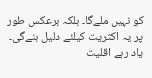کو نہیں ملےگا۔ بلکہ برعکس طور پر یہ اکثریت کیلئے دلیل بنےگی۔ یاد رہے اقلیت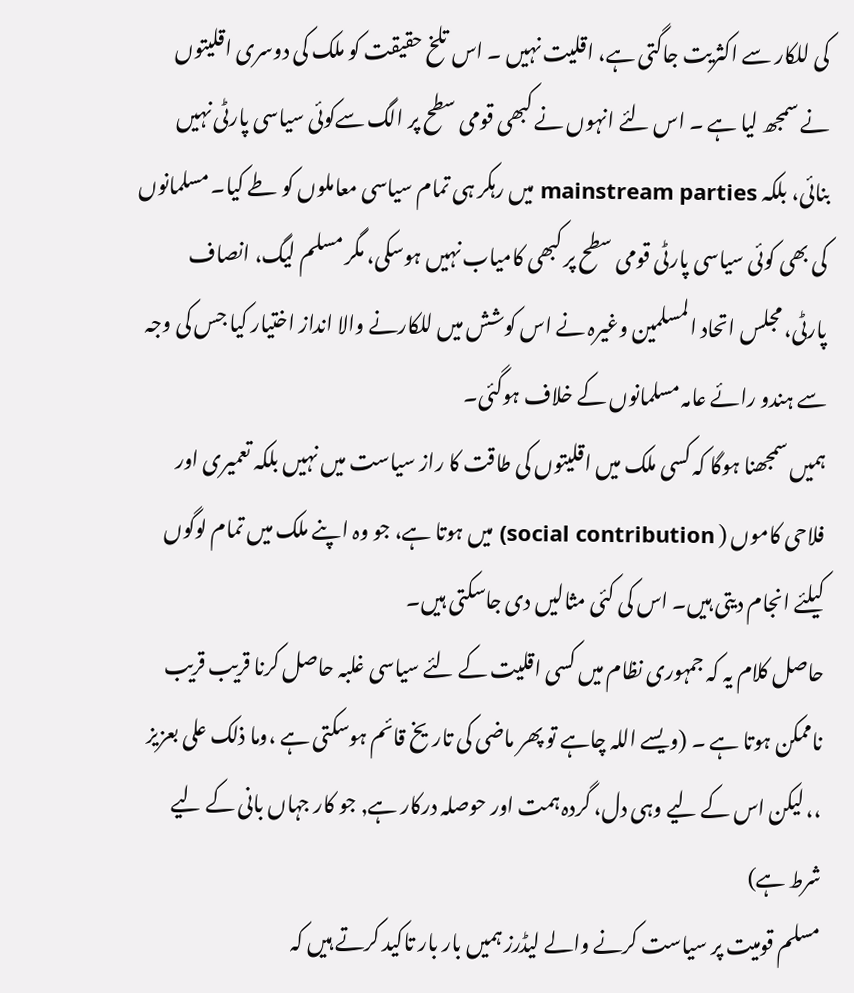کی للکار سے اکثریت جاگتی ہے، اقلیت نہیں ۔ اس تلخ حقیقت کو ملک کی دوسری اقلیتوں نے سمجھ لیا ہے ۔ اس لئے انہوں نے کبھی قومی سطح پر الگ سےکوئی سیاسی پارٹی نہیں بنائی، بلکہ mainstream parties میں رہکر ہی تمام سیاسی معاملوں کو طے کیا۔ مسلمانوں کی بھی کوئی سیاسی پارٹی قومی سطح پر کبھی کامیاب نہیں ہوسکی، مگر مسلم لیگ، انصاف پارٹی، مجلس اتحاد المسلمین وغیرہ نے اس کوشش میں للکارنے والا انداز اختیار کیا جس کی وجہ سے ہندو رائے عامہ مسلمانوں کے خلاف ہوگئی۔
ہمیں سمجھنا ہوگا کہ کسی ملک میں اقلیتوں کی طاقت کا راز سیاست میں نہیں بلکہ تعمیری اور فلاحی کاموں ( social contribution) میں ہوتا ہے، جو وہ اپنے ملک میں تمام لوگوں کیلئے انجام دیتی ہیں۔ اس کی کئی مثالیں دی جاسکتی ہیں۔
حاصل کلام یہ کہ جمہوری نظام میں کسی اقلیت کے لئے سیاسی غلبہ حاصل کرنا قریب قریب ناممکن ہوتا ہے ۔ (ویسے اللہ چاہے تو پھر ماضی کی تاریخ قائم ہوسکتی ہے ،وما ذلک علی بعزیز ،، لیکن اس کے لیے وہی دل، گردہ ہمت اور حوصلہ درکار ہے, جو کار جہاں بانی کے لیے شرط ہے)
مسلم قومیت پر سیاست کرنے والے لیڈرز ہمیں بار بار تاکید کرتے ہیں کہ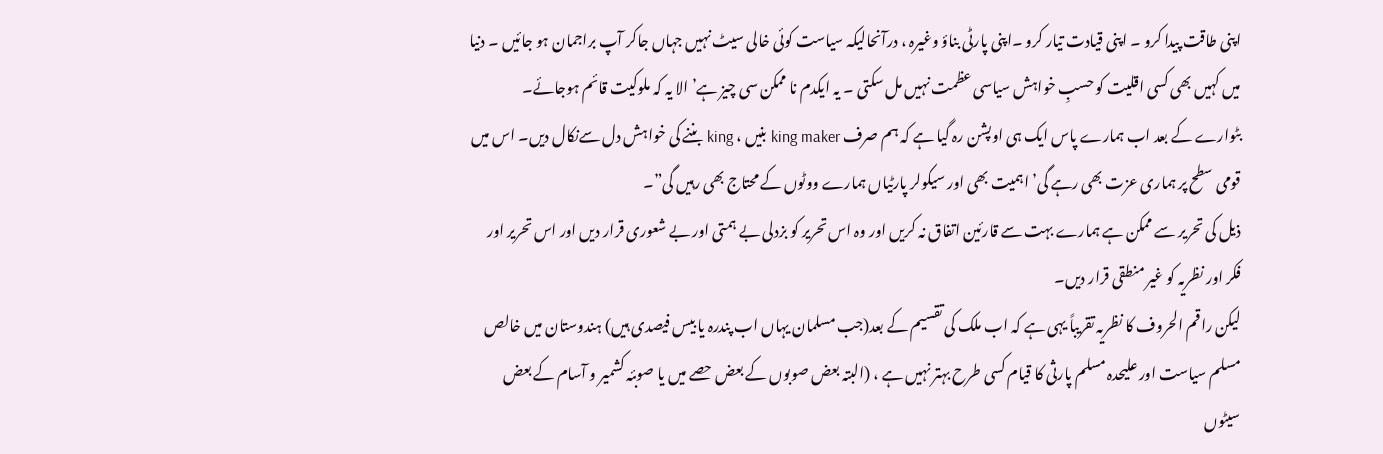اپنی طاقت پیدا کرو ۔ اپنی قیادت تیار کرو ۔اپنی پارٹی بناؤ وغیرہ ، درآنحالیکہ سیاست کوئی خالی سیٹ نہیں جہاں جاکر آپ براجمان ہو جائیں ۔ دنیا میں کہیں بھی کسی اقلیت کو حسبِ خواہش سیاسی عظمت نہیں مل سکتی ۔ یہ ایکدم نا ممکن سی چیز ہے’ الا یہ کہ ملوکیت قائم ہوجائے۔
بٹوارے کے بعد اب ہمارے پاس ایک ہی اوپشن رہ گیا ہے کہ ہم صرف king maker بنیں ، king بننے کی خواہش دل سےنکال دیں۔ اس میں قومی سطح پر ہماری عزت بھی رہے گی’ اہمیت بھی اور سیکولر پارٹیاں ہمارے ووٹوں کے محتاج بھی رہیں گی”۔
ذیل کی تحریر سے ممکن ہے ہمارے بہت سے قارئین اتفاق نہ کریں اور وہ اس تحریر کو بزدلی بے ہمتی اور بے شعوری قرار دیں اور اس تحریر اور فکر اور نظریہ کو غیر منطقی قرار دیں۔
لیکن راقم الحروف کا نظریہ تقریباً یہی ہے کہ اب ملک کی تقسیم کے بعد(جب مسلمان یہاں اب پندرہ یا بیس فیصدی ہیں) ہندوستان میں خالص مسلم سیاست اور علیحدہ مسلم پارثی کا قیام کسی طرح بہتر نہیں ہے ، (البتہ بعض صوبوں کے بعض حصے میں یا صوبئہ کشمیر و آسام کے بعض سیٹوں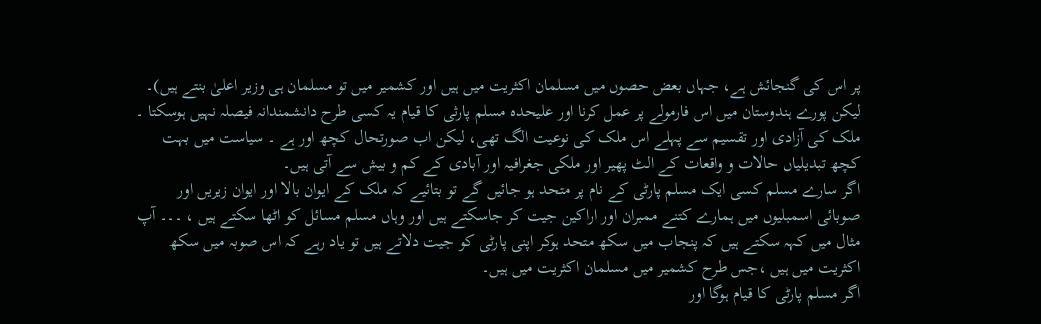پر اس کی گنجائش ہے، جہاں بعض حصوں میں مسلمان اکثریت میں ہیں اور کشمیر میں تو مسلمان ہی وزیر اعلیٰ بنتے ہیں)۔
لیکن پورے ہندوستان میں اس فارمولے پر عمل کرنا اور علیحدہ مسلم پارثی کا قیام یہ کسی طرح دانشمندانہ فیصلہ نہیں ہوسکتا ۔ ملک کی آزادی اور تقسیم سے پہلے اس ملک کی نوعیت الگ تھی، لیکن اب صورتحال کچھ اور ہے ۔ سیاست میں بہت کچھ تبدیلیاں حالات و واقعات کے الٹ پھیر اور ملکی جغرافیہ اور آبادی کے کم و بیش سے آتی ہیں۔
اگر سارے مسلم کسی ایک مسلم پارٹی کے نام پر متحد ہو جائیں گے تو بتائیے کہ ملک کے ایوان بالا اور ایوان زیریں اور صوبائی اسمبلیوں میں ہمارے کتنے ممبران اور اراکین جیت کر جاسکتے ہیں اور وہاں مسلم مسائل کو اٹھا سکتے ہیں ، ۔۔۔ آپ مثال میں کہہ سکتے ہیں کہ پنجاب میں سکھ متحد ہوکر اپنی پارٹی کو جیت دلاتے ہیں تو یاد رہے کہ اس صوبہ میں سکھ اکثریت میں ہیں ،جس طرح کشمیر میں مسلمان اکثریت میں ہیں۔
اگر مسلم پارٹی کا قیام ہوگا اور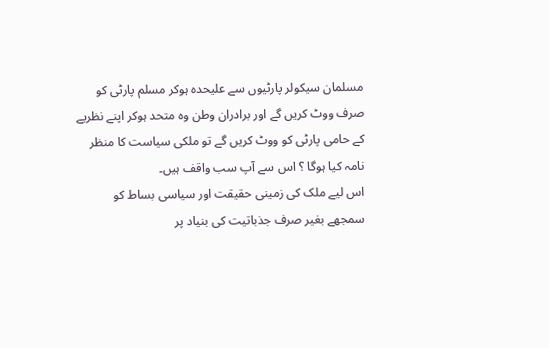مسلمان سیکولر پارٹیوں سے علیحدہ ہوکر مسلم پارٹی کو صرف ووٹ کریں گے اور برادران وطن وہ متحد ہوکر اپنے نظریے کے حامی پارٹی کو ووٹ کریں گے تو ملکی سیاست کا منظر نامہ کیا ہوگا ؟ اس سے آپ سب واقف ہیں۔
اس لیے ملک کی زمینی حقیقت اور سیاسی بساط کو سمجھے بغیر صرف جذباتیت کی بنیاد پر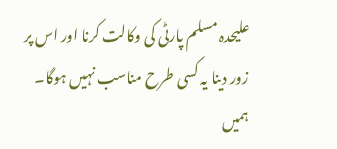علیحدہ مسلم پارٹی کی وکالت کرنا اور اس پر زور دینا یہ کسی طرح مناسب نہیں ہوگا۔
ہمیں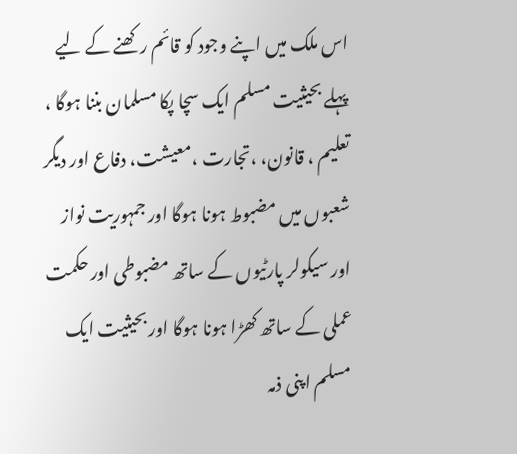اس ملک میں اپنے وجود کو قائم رکھنے کے لیے پہلے بحیثیت مسلم ایک سچا پکا مسلمان بننا ہوگا ، تعلیم ، قانون، ،تجارت ،معیشت، دفاع اور دیگر شعبوں میں مضبوط ہونا ہوگا اور جمہوریت نواز اور سیکولر پارٹیوں کے ساتھ مضبوطی اور حکمت عملی کے ساتھ کھڑا ہونا ہوگا اور بحیثیت ایک مسلم اپنی ذمہ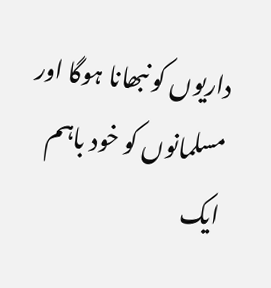داریوں کو نبھانا ہوگا اور مسلمانوں کو خود باہم ایک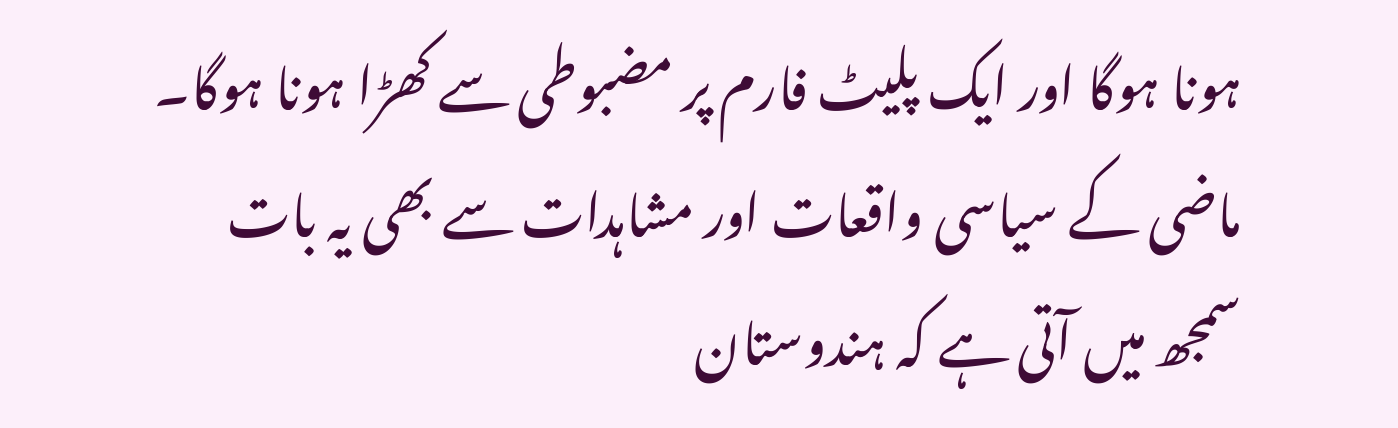ہونا ہوگا اور ایک پلیٹ فارم پر مضبوطی سے کھڑا ہونا ہوگا۔
ماضی کے سیاسی واقعات اور مشاہدات سے بھی یہ بات سمجھ میں آتی ہے کہ ہندوستان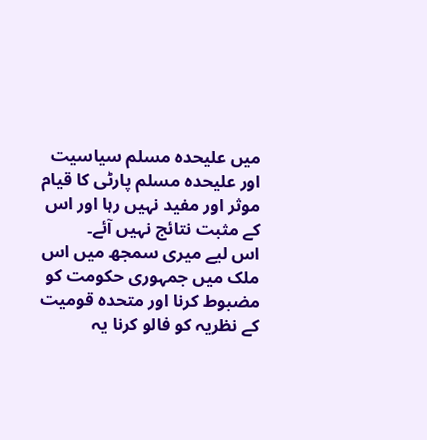میں علیحدہ مسلم سیاسیت اور علیحدہ مسلم پارٹی کا قیام موثر اور مفید نہیں رہا اور اس کے مثبت نتائج نہیں آئے۔
اس لیے میری سمجھ میں اس ملک میں جمہوری حکومت کو مضبوط کرنا اور متحدہ قومیت کے نظریہ کو فالو کرنا یہ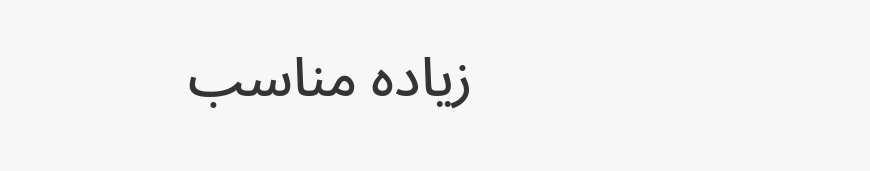زیادہ مناسب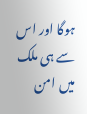ہوگا اور اس سے ہی ملک میں امن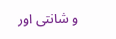و شانتی اور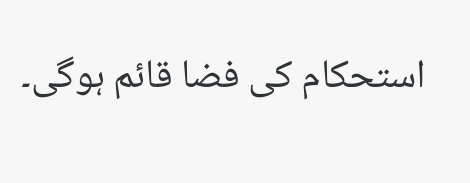استحکام کی فضا قائم ہوگی۔